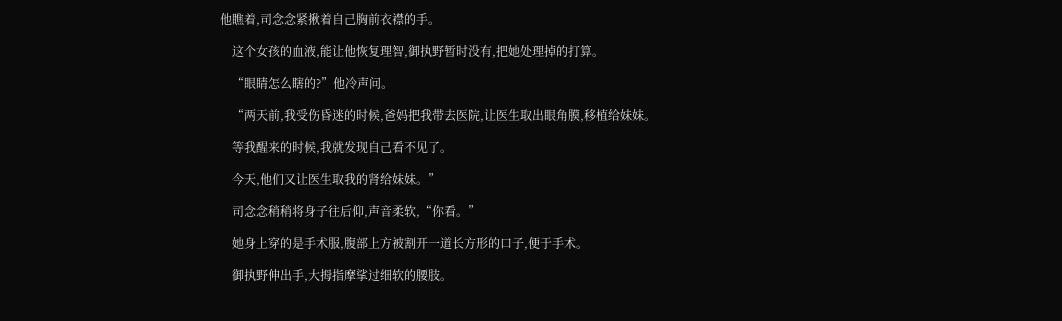他瞧着,司念念紧揪着自己胸前衣襟的手。

    这个女孩的血液,能让他恢复理智,御执野暂时没有,把她处理掉的打算。

    “眼睛怎么瞎的?”他冷声问。

    “两天前,我受伤昏迷的时候,爸妈把我带去医院,让医生取出眼角膜,移植给妹妹。

    等我醒来的时候,我就发现自己看不见了。

    今天,他们又让医生取我的肾给妹妹。”

    司念念稍稍将身子往后仰,声音柔软,“你看。”

    她身上穿的是手术服,腹部上方被割开一道长方形的口子,便于手术。

    御执野伸出手,大拇指摩挲过细软的腰肢。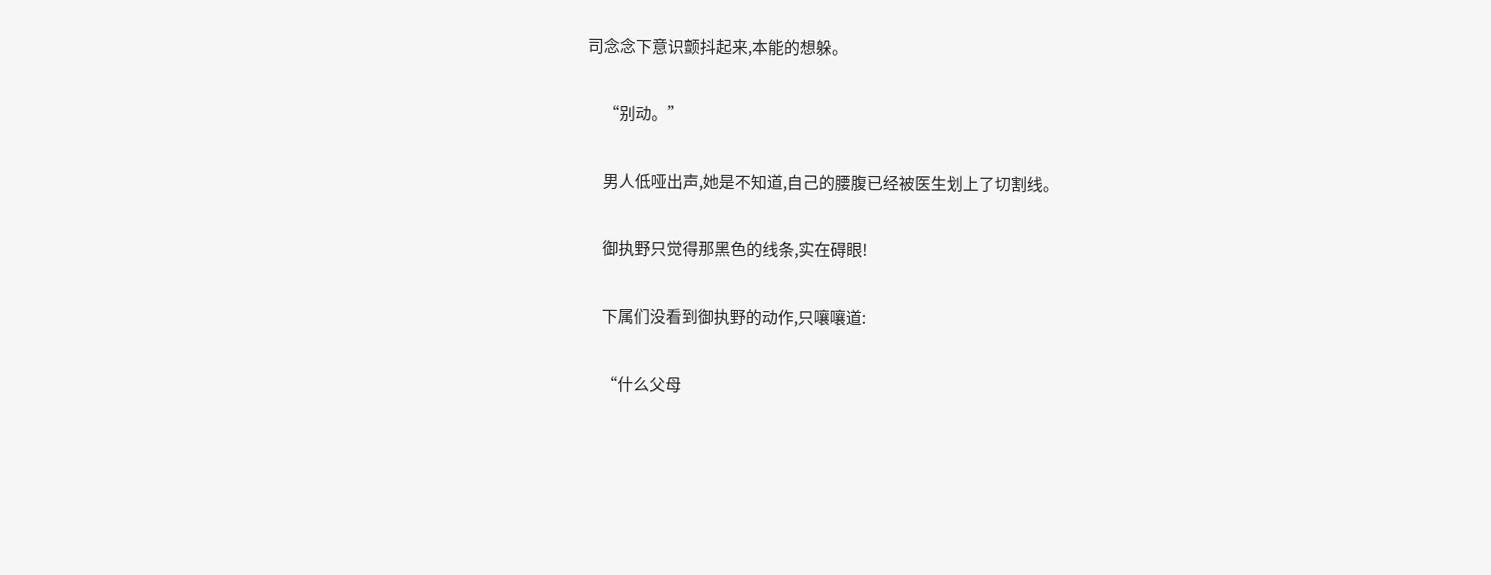司念念下意识颤抖起来,本能的想躲。

    “别动。”

    男人低哑出声,她是不知道,自己的腰腹已经被医生划上了切割线。

    御执野只觉得那黑色的线条,实在碍眼!

    下属们没看到御执野的动作,只嚷嚷道:

    “什么父母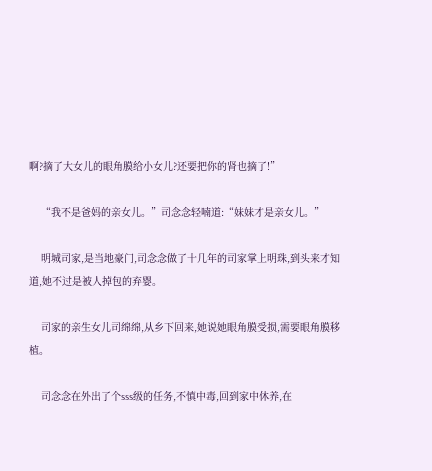啊?摘了大女儿的眼角膜给小女儿?还要把你的肾也摘了!”

    “我不是爸妈的亲女儿。”司念念轻喃道:“妹妹才是亲女儿。”

    明城司家,是当地豪门,司念念做了十几年的司家掌上明珠,到头来才知道,她不过是被人掉包的弃婴。

    司家的亲生女儿司绵绵,从乡下回来,她说她眼角膜受损,需要眼角膜移植。

    司念念在外出了个sss级的任务,不慎中毒,回到家中休养,在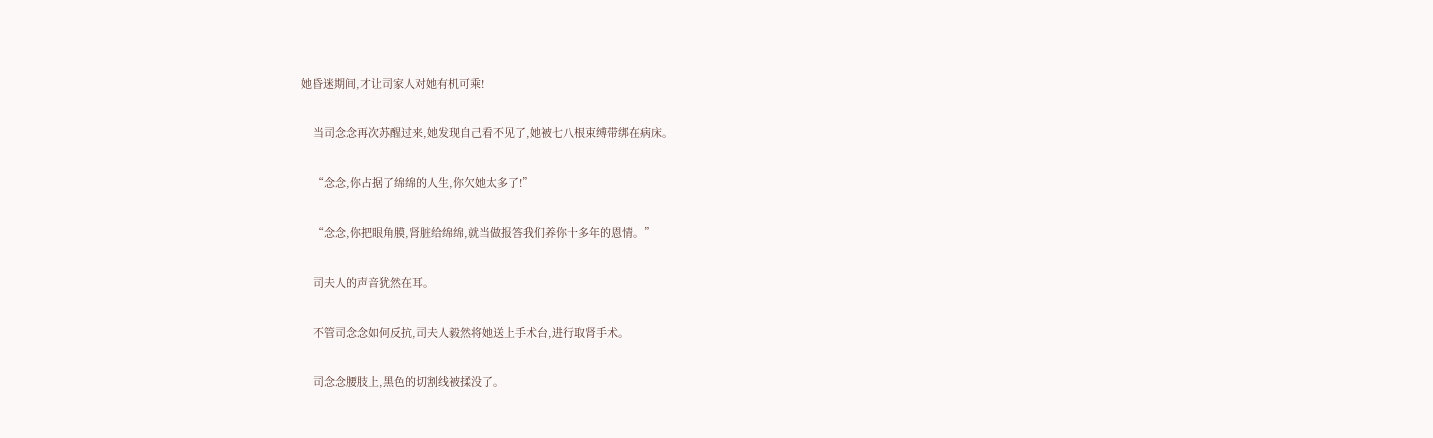她昏迷期间,才让司家人对她有机可乘!

    当司念念再次苏醒过来,她发现自己看不见了,她被七八根束缚带绑在病床。

    “念念,你占据了绵绵的人生,你欠她太多了!”

    “念念,你把眼角膜,肾脏给绵绵,就当做报答我们养你十多年的恩情。”

    司夫人的声音犹然在耳。

    不管司念念如何反抗,司夫人毅然将她送上手术台,进行取肾手术。

    司念念腰肢上,黑色的切割线被揉没了。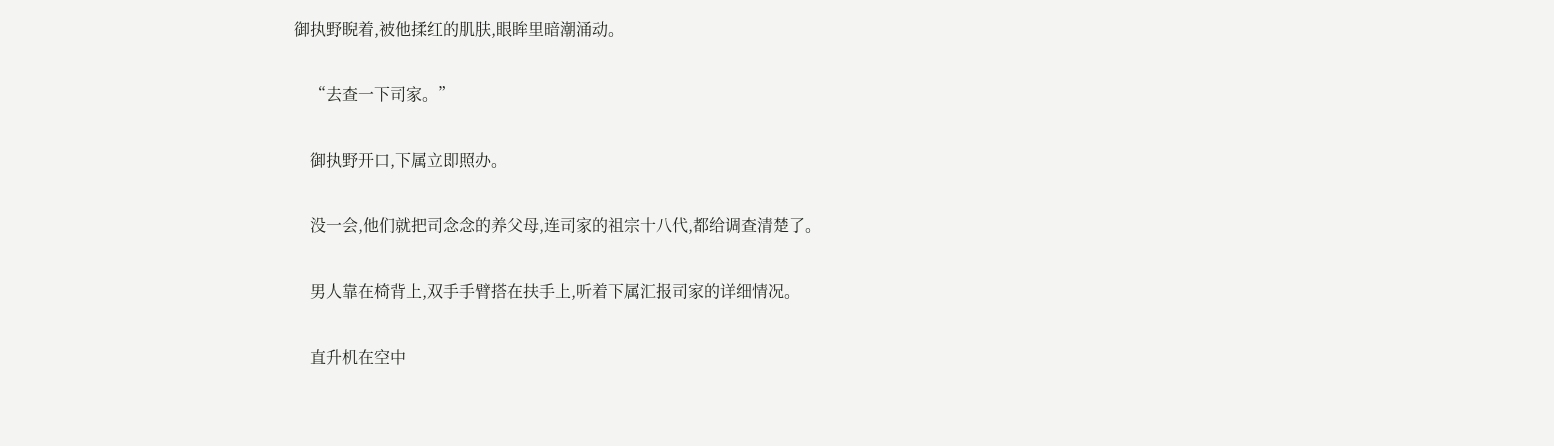御执野睨着,被他揉红的肌肤,眼眸里暗潮涌动。

    “去查一下司家。”

    御执野开口,下属立即照办。

    没一会,他们就把司念念的养父母,连司家的祖宗十八代,都给调查清楚了。

    男人靠在椅背上,双手手臂搭在扶手上,听着下属汇报司家的详细情况。

    直升机在空中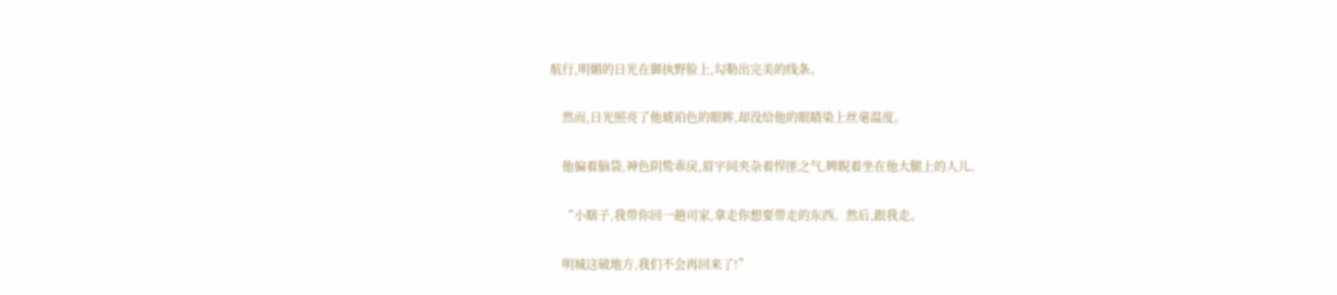航行,明媚的日光在御执野脸上,勾勒出完美的线条。

    然而,日光照亮了他琥珀色的眼眸,却没给他的眼睛染上丝毫温度。

    他偏着脑袋,神色阴鸷乖戾,眉宇间夹杂着悍匪之气,睥睨着坐在他大腿上的人儿。

    “小瞎子,我带你回一趟司家,拿走你想要带走的东西。然后,跟我走。

    明城这破地方,我们不会再回来了!”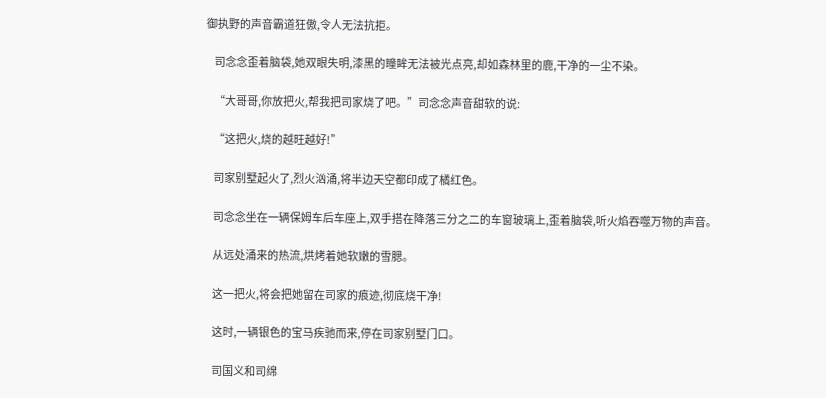御执野的声音霸道狂傲,令人无法抗拒。

    司念念歪着脑袋,她双眼失明,漆黑的瞳眸无法被光点亮,却如森林里的鹿,干净的一尘不染。

    “大哥哥,你放把火,帮我把司家烧了吧。”司念念声音甜软的说:

    “这把火,烧的越旺越好!”

    司家别墅起火了,烈火汹涌,将半边天空都印成了橘红色。

    司念念坐在一辆保姆车后车座上,双手搭在降落三分之二的车窗玻璃上,歪着脑袋,听火焰吞噬万物的声音。

    从远处涌来的热流,烘烤着她软嫩的雪腮。

    这一把火,将会把她留在司家的痕迹,彻底烧干净!

    这时,一辆银色的宝马疾驰而来,停在司家别墅门口。

    司国义和司绵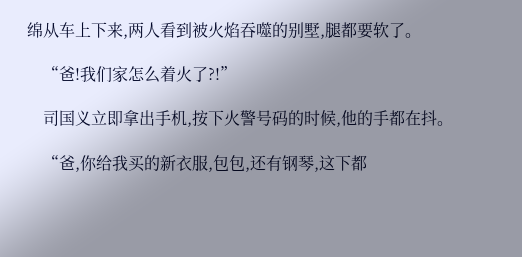绵从车上下来,两人看到被火焰吞噬的别墅,腿都要软了。

    “爸!我们家怎么着火了?!”

    司国义立即拿出手机,按下火警号码的时候,他的手都在抖。

    “爸,你给我买的新衣服,包包,还有钢琴,这下都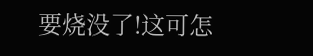要烧没了!这可怎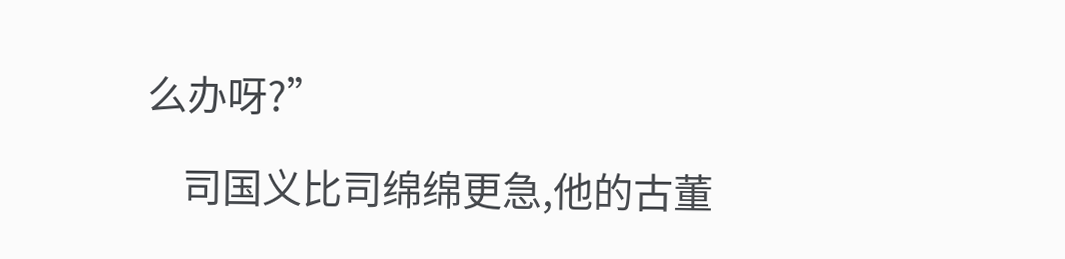么办呀?”

    司国义比司绵绵更急,他的古董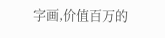字画,价值百万的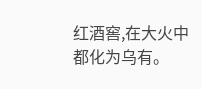红酒窖,在大火中都化为乌有。